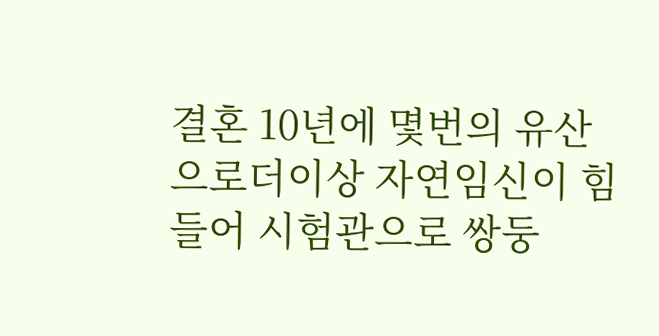결혼 10년에 몇번의 유산으로더이상 자연임신이 힘들어 시험관으로 쌍둥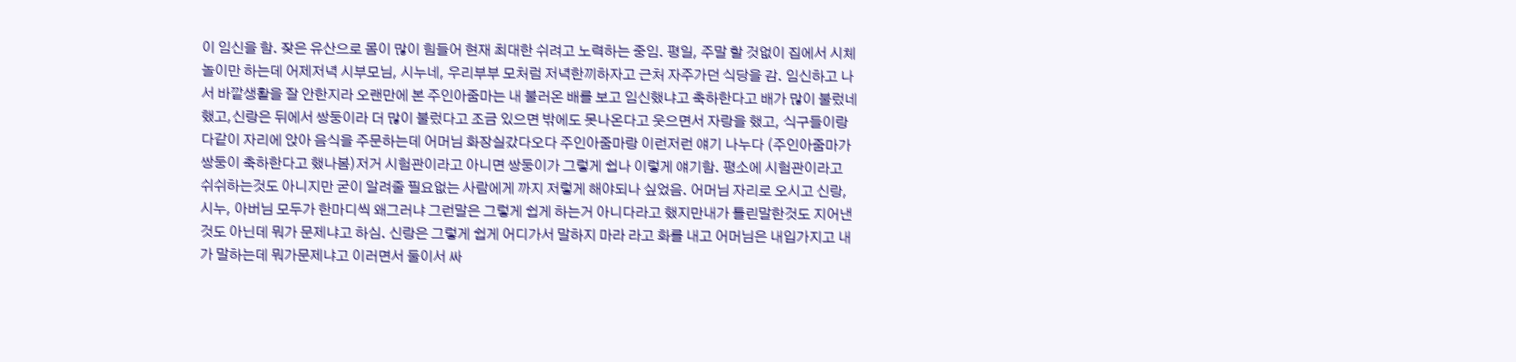이 임신을 함. 잦은 유산으로 몸이 많이 힘들어 현재 최대한 쉬려고 노력하는 중임. 평일, 주말 할 것없이 집에서 시체놀이만 하는데 어제저녁 시부모님, 시누네, 우리부부 모처럼 저녁한끼하자고 근처 자주가던 식당을 감. 임신하고 나서 바깥생활을 잘 안한지라 오랜만에 본 주인아줌마는 내 불러온 배를 보고 임신했냐고 축하한다고 배가 많이 불렀네 했고,신랑은 뒤에서 쌍둥이라 더 많이 불렀다고 조금 있으면 밖에도 못나온다고 웃으면서 자랑을 했고, 식구들이랑 다같이 자리에 앉아 음식을 주문하는데 어머님 화장실갔다오다 주인아줌마랑 이런저런 얘기 나누다 (주인아줌마가 쌍둥이 축하한다고 했나봄)저거 시험관이라고 아니면 쌍둥이가 그렇게 쉽나 이렇게 얘기함. 평소에 시험관이라고 쉬쉬하는것도 아니지만 굳이 알려줄 필요없는 사람에게 까지 저렇게 해야되나 싶었음. 어머님 자리로 오시고 신랑, 시누, 아버님 모두가 한마디씩 왜그러냐 그런말은 그렇게 쉽게 하는거 아니다라고 했지만내가 틀린말한것도 지어낸것도 아닌데 뭐가 문제냐고 하심. 신랑은 그렇게 쉽게 어디가서 말하지 마라 라고 화를 내고 어머님은 내입가지고 내가 말하는데 뭐가문제냐고 이러면서 둘이서 싸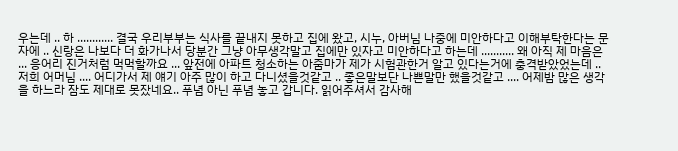우는데 .. 하 ............ 결국 우리부부는 식사를 끝내지 못하고 집에 왔고, 시누, 아버님 나중에 미안하다고 이해부탁한다는 문자에 .. 신랑은 나보다 더 화가나서 당분간 그냥 아무생각말고 집에만 있자고 미안하다고 하는데 ........... 왜 아직 제 마음은 ... 응어리 진거처럼 먹먹할까요 ... 앞전에 아파트 청소하는 아줌마가 제가 시험관한거 알고 있다는거에 충격받았었는데 .. 저희 어머님 .... 어디가서 제 얘기 아주 많이 하고 다니셨을것같고 .. 좋은말보단 나쁜말만 했을것같고 .... 어제밤 많은 생각을 하느라 잠도 제대로 못잤네요.. 푸념 아닌 푸념 놓고 갑니다. 읽어주셔서 감사해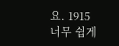요. 1915
너무 쉽게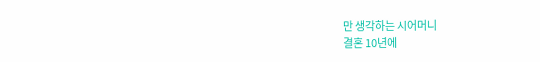만 생각하는 시어머니
결혼 10년에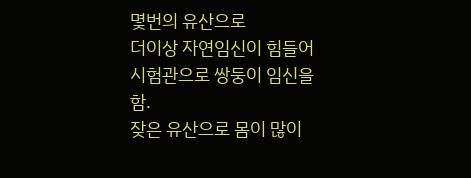몇번의 유산으로
더이상 자연임신이 힘들어 시험관으로 쌍둥이 임신을 함.
잦은 유산으로 몸이 많이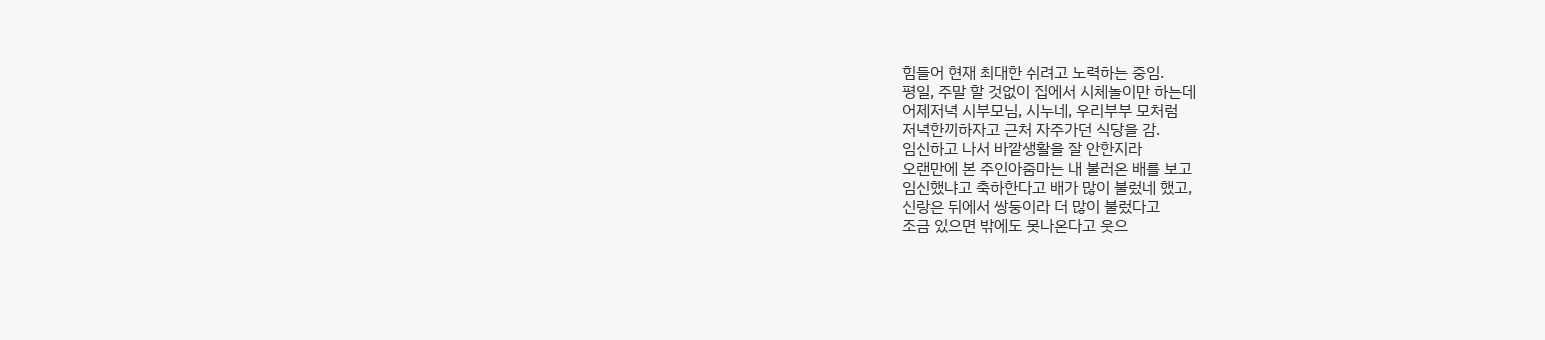힘들어 현재 최대한 쉬려고 노력하는 중임.
평일, 주말 할 것없이 집에서 시체놀이만 하는데
어제저녁 시부모님, 시누네, 우리부부 모처럼
저녁한끼하자고 근처 자주가던 식당을 감.
임신하고 나서 바깥생활을 잘 안한지라
오랜만에 본 주인아줌마는 내 불러온 배를 보고
임신했냐고 축하한다고 배가 많이 불렀네 했고,
신랑은 뒤에서 쌍둥이라 더 많이 불렀다고
조금 있으면 밖에도 못나온다고 웃으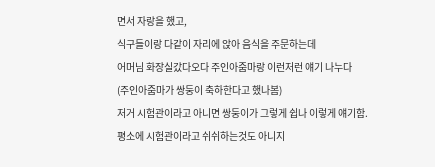면서 자랑을 했고,
식구들이랑 다같이 자리에 앉아 음식을 주문하는데
어머님 화장실갔다오다 주인아줌마랑 이런저런 얘기 나누다
(주인아줌마가 쌍둥이 축하한다고 했나봄)
저거 시험관이라고 아니면 쌍둥이가 그렇게 쉽나 이렇게 얘기함.
평소에 시험관이라고 쉬쉬하는것도 아니지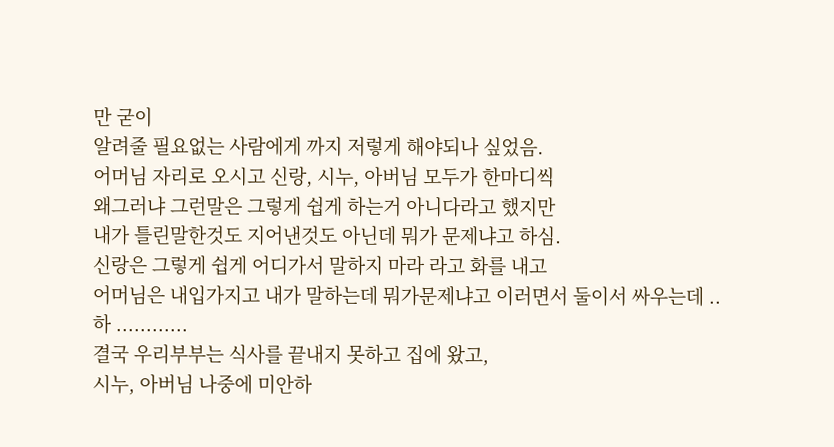만 굳이
알려줄 필요없는 사람에게 까지 저렇게 해야되나 싶었음.
어머님 자리로 오시고 신랑, 시누, 아버님 모두가 한마디씩
왜그러냐 그런말은 그렇게 쉽게 하는거 아니다라고 했지만
내가 틀린말한것도 지어낸것도 아닌데 뭐가 문제냐고 하심.
신랑은 그렇게 쉽게 어디가서 말하지 마라 라고 화를 내고
어머님은 내입가지고 내가 말하는데 뭐가문제냐고 이러면서 둘이서 싸우는데 ..
하 ............
결국 우리부부는 식사를 끝내지 못하고 집에 왔고,
시누, 아버님 나중에 미안하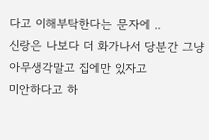다고 이해부탁한다는 문자에 ..
신랑은 나보다 더 화가나서 당분간 그냥 아무생각말고 집에만 있자고
미안하다고 하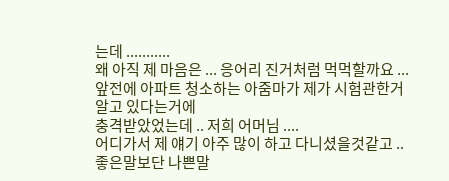는데 ...........
왜 아직 제 마음은 ... 응어리 진거처럼 먹먹할까요 ...
앞전에 아파트 청소하는 아줌마가 제가 시험관한거 알고 있다는거에
충격받았었는데 .. 저희 어머님 ....
어디가서 제 얘기 아주 많이 하고 다니셨을것같고 ..
좋은말보단 나쁜말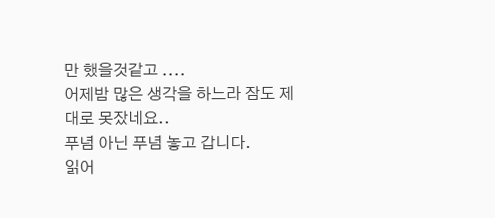만 했을것같고 ....
어제밤 많은 생각을 하느라 잠도 제대로 못잤네요..
푸념 아닌 푸념 놓고 갑니다.
읽어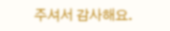주셔서 감사해요.